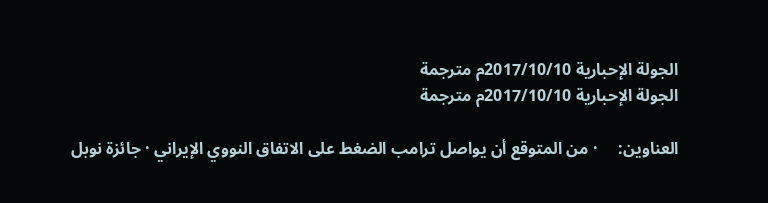الجولة الإحبارية 2017/10/10م مترجمة
الجولة الإحبارية 2017/10/10م مترجمة

العناوين:     · من المتوقع أن يواصل ترامب الضغط على الاتفاق النووي الإيراني · جائزة نوبل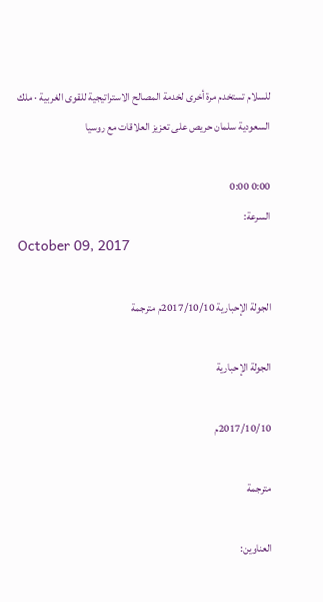للسلام تستخدم مرة أخرى لخدمة المصالح الاستراتيجية للقوى الغربية · ملك السعودية سلمان حريص على تعزيز العلاقات مع روسيا

0:00 0:00
السرعة:
October 09, 2017

الجولة الإحبارية 2017/10/10م مترجمة

الجولة الإحبارية

2017/10/10م

مترجمة

العناوين: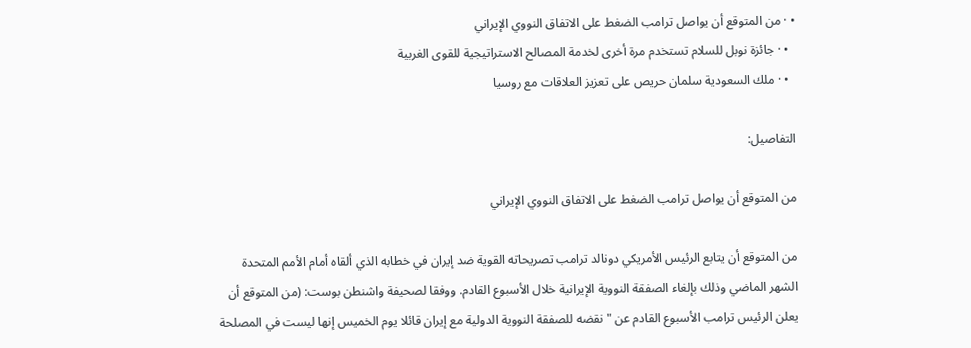• · من المتوقع أن يواصل ترامب الضغط على الاتفاق النووي الإيراني
  • · جائزة نوبل للسلام تستخدم مرة أخرى لخدمة المصالح الاستراتيجية للقوى الغربية
  • · ملك السعودية سلمان حريص على تعزيز العلاقات مع روسيا

التفاصيل:

من المتوقع أن يواصل ترامب الضغط على الاتفاق النووي الإيراني

من المتوقع أن يتابع الرئيس الأمريكي دونالد ترامب تصريحاته القوية ضد إيران في خطابه الذي ألقاه أمام الأمم المتحدة الشهر الماضي وذلك بإلغاء الصفقة النووية الإيرانية خلال الأسبوع القادم. ووفقا لصحيفة واشنطن بوست: (من المتوقع أن يعلن الرئيس ترامب الأسبوع القادم عن "نقضه للصفقة النووية الدولية مع إيران قائلا يوم الخميس إنها ليست في المصلحة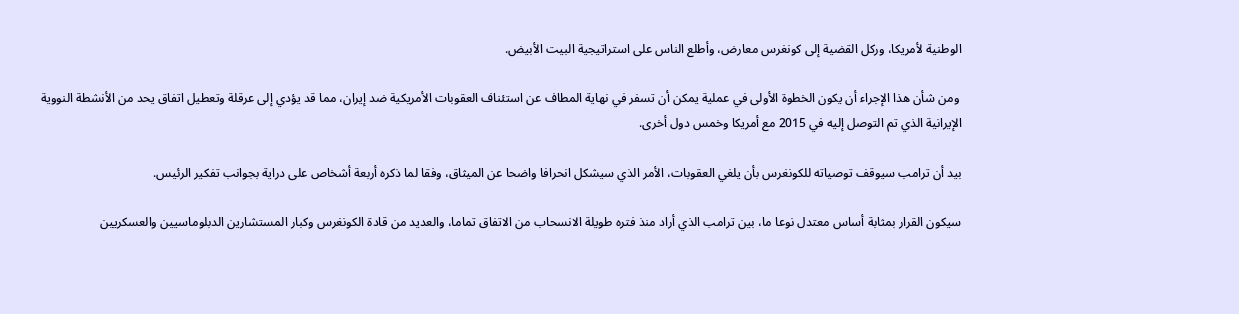الوطنية لأمريكا، وركل القضية إلى كونغرس معارض، وأطلع الناس على استراتيجية البيت الأبيض.

 ومن شأن هذا الإجراء أن يكون الخطوة الأولى في عملية يمكن أن تسفر في نهاية المطاف عن استئناف العقوبات الأمريكية ضد إيران، مما قد يؤدي إلى عرقلة وتعطيل اتفاق يحد من الأنشطة النووية الإيرانية الذي تم التوصل إليه في 2015 مع أمريكا وخمس دول أخرى.

بيد أن ترامب سيوقف توصياته للكونغرس بأن يلغي العقوبات، الأمر الذي سيشكل انحرافا واضحا عن الميثاق، وفقا لما ذكره أربعة أشخاص على دراية بجوانب تفكير الرئيس.

سيكون القرار بمثابة أساس معتدل نوعا ما، بين ترامب الذي أراد منذ فتره طويلة الانسحاب من الاتفاق تماما، والعديد من قادة الكونغرس وكبار المستشارين الدبلوماسيين والعسكريين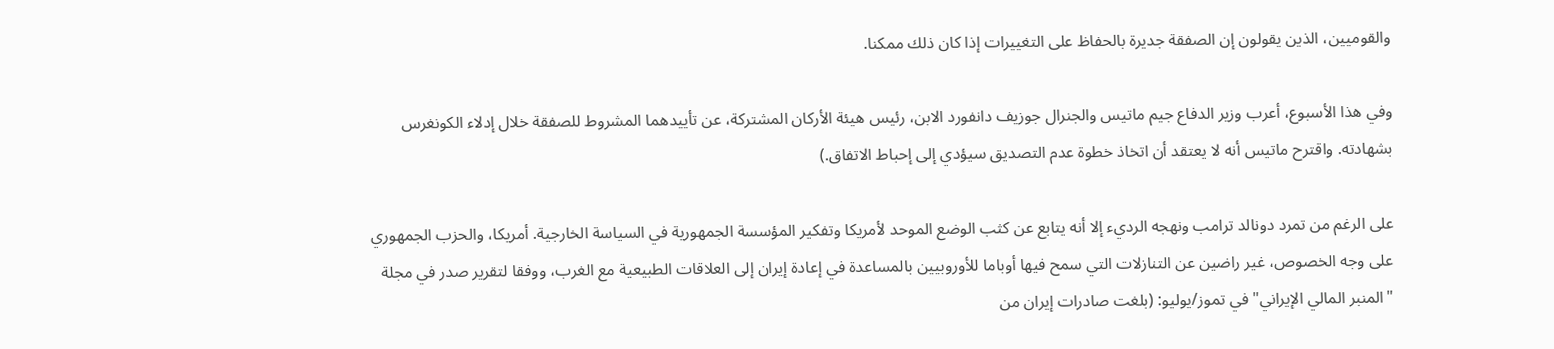والقوميين، الذين يقولون إن الصفقة جديرة بالحفاظ على التغييرات إذا كان ذلك ممكنا.

وفي هذا الأسبوع، أعرب وزير الدفاع جيم ماتيس والجنرال جوزيف دانفورد الابن، رئيس هيئة الأركان المشتركة، عن تأييدهما المشروط للصفقة خلال إدلاء الكونغرس بشهادته. واقترح ماتيس أنه لا يعتقد أن اتخاذ خطوة عدم التصديق سيؤدي إلى إحباط الاتفاق.)

على الرغم من تمرد دونالد ترامب ونهجه الرديء إلا أنه يتابع عن كثب الوضع الموحد لأمريكا وتفكير المؤسسة الجمهورية في السياسة الخارجية. أمريكا، والحزب الجمهوري على وجه الخصوص، غير راضين عن التنازلات التي سمح فيها أوباما للأوروبيين بالمساعدة في إعادة إيران إلى العلاقات الطبيعية مع الغرب، ووفقا لتقرير صدر في مجلة "المنبر المالي الإيراني" في تموز/يوليو: (بلغت صادرات إيران من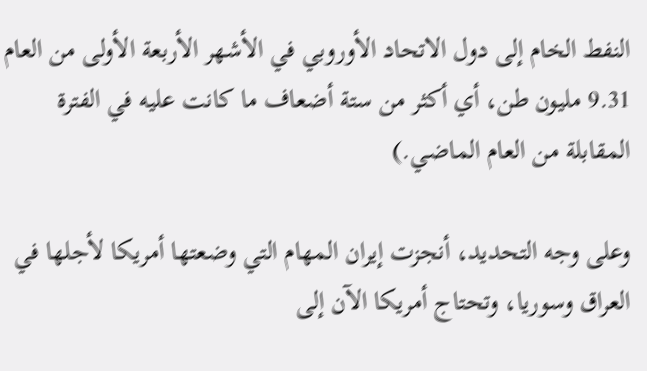النفط الخام إلى دول الاتحاد الأوروبي في الأشهر الأربعة الأولى من العام 9.31 مليون طن، أي أكثر من ستة أضعاف ما كانت عليه في الفترة المقابلة من العام الماضي.)

وعلى وجه التحديد، أنجزت إيران المهام التي وضعتها أمريكا لأجلها في العراق وسوريا، وتحتاج أمريكا الآن إلى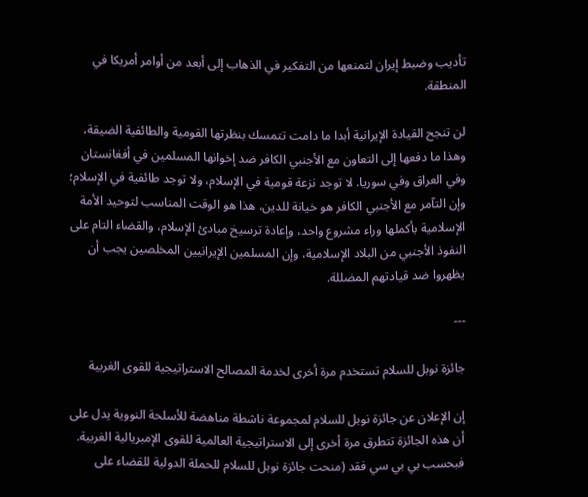تأديب وضبط إيران لتمنعها من التفكير في الذهاب إلى أبعد من أوامر أمريكا في المنطقة.

لن تنجح القيادة الإيرانية أبدا ما دامت تتمسك بنظرتها القومية والطائفية الضيقة، وهذا ما دفعها إلى التعاون مع الأجنبي الكافر ضد إخوانها المسلمين في أفغانستان وفي العراق وفي سوريا. لا توجد نزعة قومية في الإسلام، ولا توجد طائفية في الإسلام؛ وإن التآمر مع الأجنبي الكافر هو خيانة للدين، هذا هو الوقت المناسب لتوحيد الأمة الإسلامية بأكملها وراء مشروع واحد، وإعادة ترسيخ مبادئ الإسلام، والقضاء التام على النفوذ الأجنبي من البلاد الإسلامية، وإن المسلمين الإيرانيين المخلصين يجب أن يظهروا ضد قيادتهم المضللة.

---

جائزة نوبل للسلام تستخدم مرة أخرى لخدمة المصالح الاستراتيجية للقوى الغربية

إن الإعلان عن جائزة نوبل للسلام لمجموعة ناشطة مناهضة للأسلحة النووية يدل على أن هذه الجائزة تتطرق مرة أخرى إلى الاستراتيجية العالمية للقوى الإمبريالية الغربية. فبحسب بي بي سي فقد (منحت جائزة نوبل للسلام للحملة الدولية للقضاء على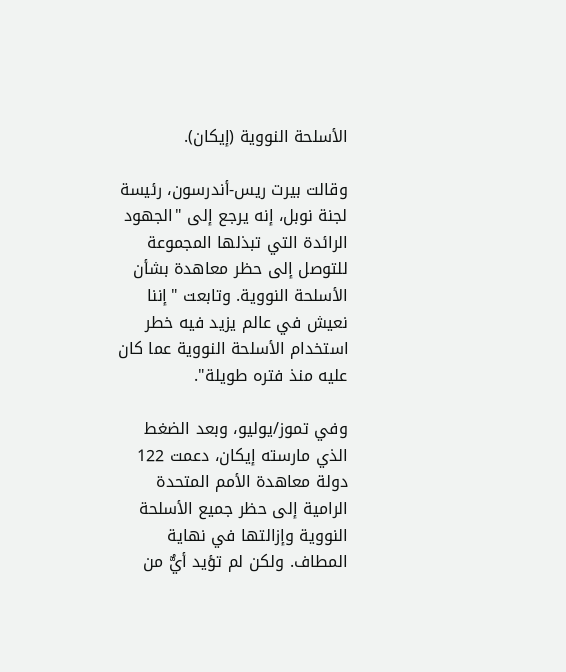الأسلحة النووية (إيكان).

وقالت بيرت ريس-أندرسون، رئيسة لجنة نوبل، إنه يرجع إلى "الجهود الرائدة التي تبذلها المجموعة للتوصل إلى حظر معاهدة بشأن الأسلحة النووية. وتابعت "إننا نعيش في عالم يزيد فيه خطر استخدام الأسلحة النووية عما كان عليه منذ فتره طويلة".

وفي تموز/يوليو، وبعد الضغط الذي مارسته إيكان، دعمت 122 دولة معاهدة الأمم المتحدة الرامية إلى حظر جميع الأسلحة النووية وإزالتها في نهاية المطاف. ولكن لم تؤيد أيٌّ من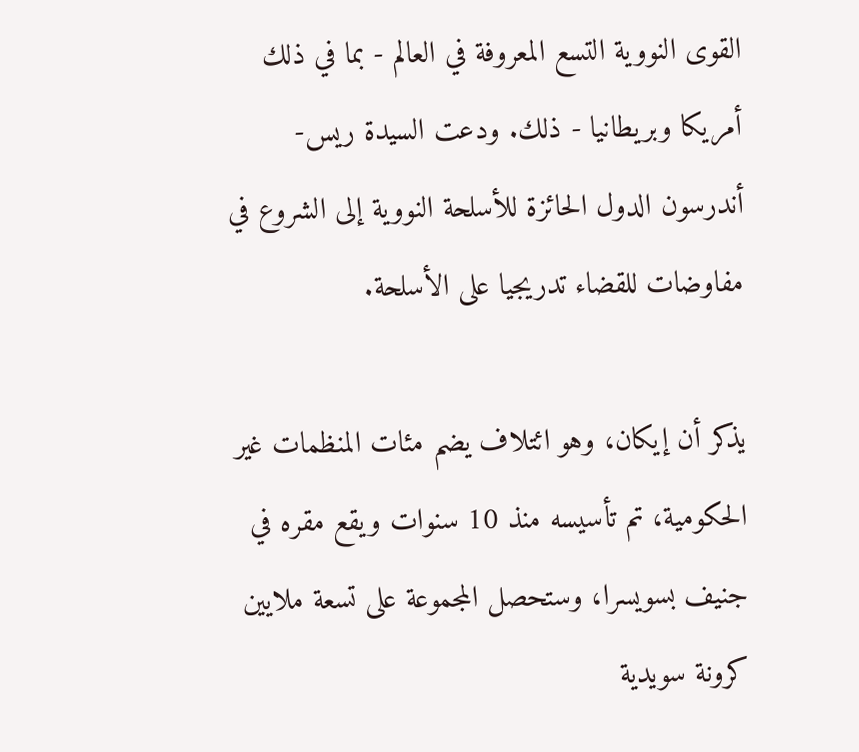القوى النووية التسع المعروفة في العالم - بما في ذلك أمريكا وبريطانيا - ذلك. ودعت السيدة ريس-أندرسون الدول الحائزة للأسلحة النووية إلى الشروع في مفاوضات للقضاء تدريجيا على الأسلحة.

يذكر أن إيكان، وهو ائتلاف يضم مئات المنظمات غير الحكومية، تم تأسيسه منذ 10 سنوات ويقع مقره في جنيف بسويسرا، وستحصل المجموعة على تسعة ملايين كرونة سويدية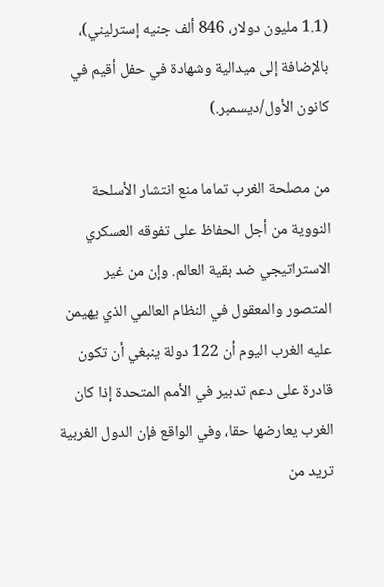(1.1 مليون دولار، 846 ألف جنيه إسترليني)، بالإضافة إلى ميدالية وشهادة في حفل أقيم في كانون الأول/ديسمبر.)

من مصلحة الغرب تماما منع انتشار الأسلحة النووية من أجل الحفاظ على تفوقه العسكري الاستراتيجي ضد بقية العالم. وإن من غير المتصور والمعقول في النظام العالمي الذي يهيمن عليه الغرب اليوم أن 122 دولة ينبغي أن تكون قادرة على دعم تدبير في الأمم المتحدة إذا كان الغرب يعارضها حقا، وفي الواقع فإن الدول الغربية تريد من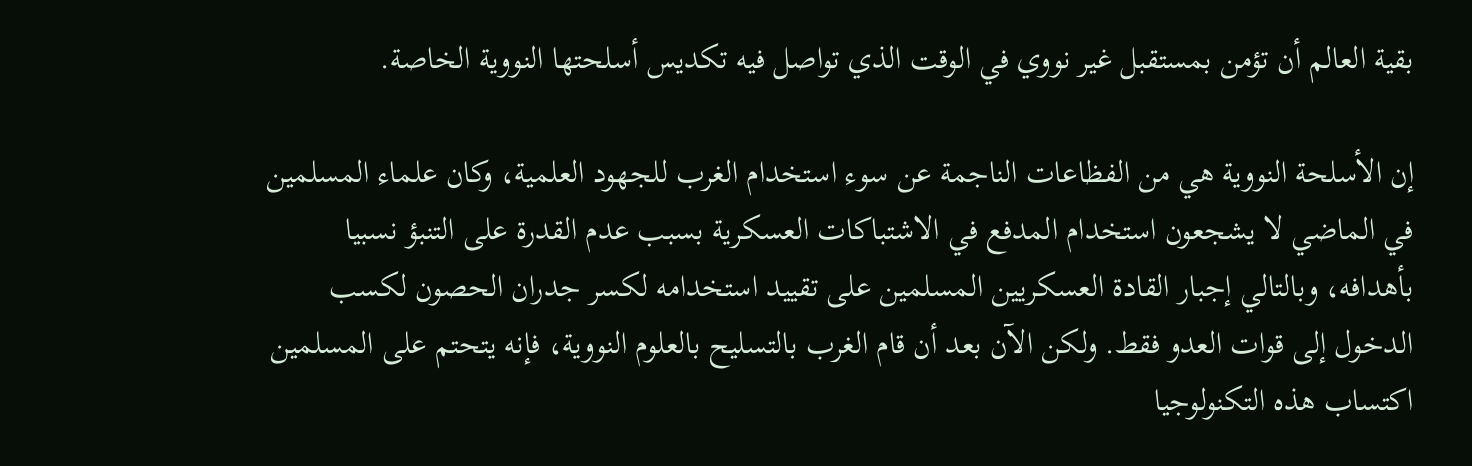بقية العالم أن تؤمن بمستقبل غير نووي في الوقت الذي تواصل فيه تكديس أسلحتها النووية الخاصة.

إن الأسلحة النووية هي من الفظاعات الناجمة عن سوء استخدام الغرب للجهود العلمية، وكان علماء المسلمين في الماضي لا يشجعون استخدام المدفع في الاشتباكات العسكرية بسبب عدم القدرة على التنبؤ نسبيا بأهدافه، وبالتالي إجبار القادة العسكريين المسلمين على تقييد استخدامه لكسر جدران الحصون لكسب الدخول إلى قوات العدو فقط. ولكن الآن بعد أن قام الغرب بالتسليح بالعلوم النووية، فإنه يتحتم على المسلمين اكتساب هذه التكنولوجيا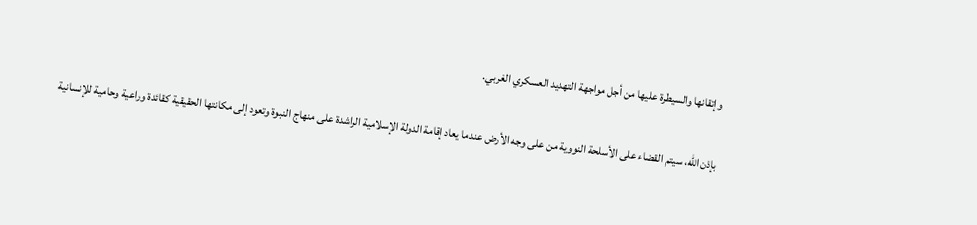وإتقانها والسيطرة عليها من أجل مواجهة التهديد العسكري الغربي.

بإذن الله، سيتم القضاء على الأسلحة النووية من على وجه الأرض عندما يعاد إقامة الدولة الإسلامية الراشدة على منهاج النبوة وتعود إلى مكانتها الحقيقية كقائدة وراعية وحامية للإنسانية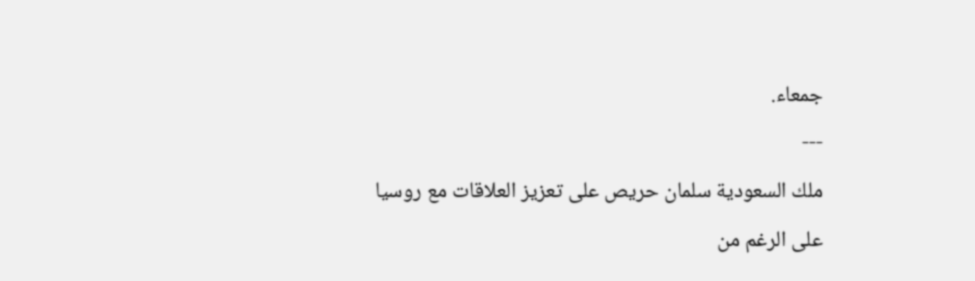جمعاء.

---

ملك السعودية سلمان حريص على تعزيز العلاقات مع روسيا

على الرغم من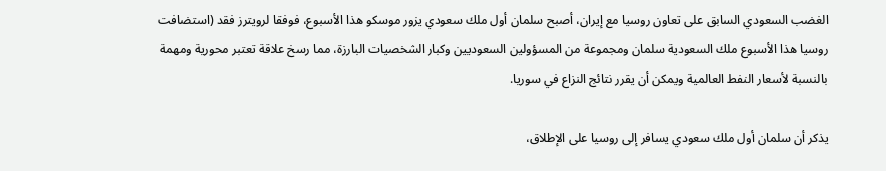الغضب السعودي السابق على تعاون روسيا مع إيران، أصبح سلمان أول ملك سعودي يزور موسكو هذا الأسبوع، فوفقا لرويترز فقد (استضافت روسيا هذا الأسبوع ملك السعودية سلمان ومجموعة من المسؤولين السعوديين وكبار الشخصيات البارزة، مما رسخ علاقة تعتبر محورية ومهمة بالنسبة لأسعار النفط العالمية ويمكن أن يقرر نتائج النزاع في سوريا.

يذكر أن سلمان أول ملك سعودي يسافر إلى روسيا على الإطلاق،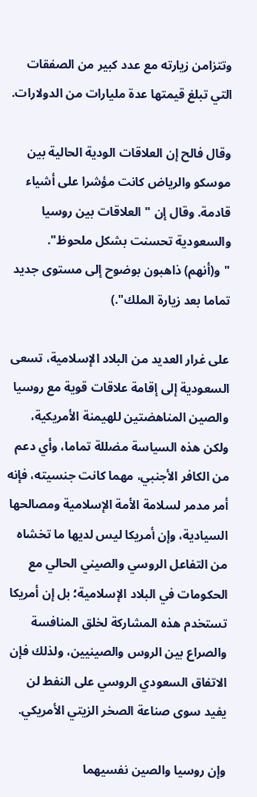وتتزامن زيارته مع عدد كبير من الصفقات التي تبلغ قيمتها عدة مليارات من الدولارات.

وقال فالح إن العلاقات الودية الحالية بين موسكو والرياض كانت مؤشرا على أشياء قادمة. وقال إن "العلاقات بين روسيا والسعودية تحسنت بشكل ملحوظ". "و(أنهم) ذاهبون بوضوح إلى مستوى جديد تماما بعد زيارة الملك".)

على غرار العديد من البلاد الإسلامية، تسعى السعودية إلى إقامة علاقات قوية مع روسيا والصين المناهضتين للهيمنة الأمريكية، ولكن هذه السياسة مضللة تماما، وأي دعم من الكافر الأجنبي، مهما كانت جنسيته، فإنه أمر مدمر لسلامة الأمة الإسلامية ومصالحها السيادية، وإن أمريكا ليس لديها ما تخشاه من التفاعل الروسي والصيني الحالي مع الحكومات في البلاد الإسلامية؛ بل إن أمريكا تستخدم هذه المشاركة لخلق المنافسة والصراع بين الروس والصينيين، ولذلك فإن الاتفاق السعودي الروسي على النفط لن يفيد سوى صناعة الصخر الزيتي الأمريكي.

وإن روسيا والصين نفسيهما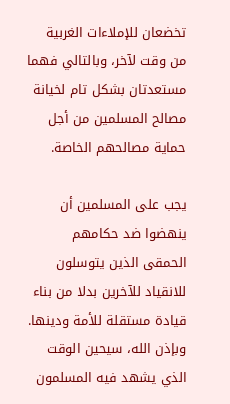تخضعان للإملاءات الغربية من وقت لآخر، وبالتالي فهما مستعدتان بشكل تام لخيانة مصالح المسلمين من أجل حماية مصالحهم الخاصة.

يجب على المسلمين أن ينهضوا ضد حكامهم الحمقى الذين يتوسلون للانقياد للآخرين بدلا من بناء قيادة مستقلة للأمة ودينها. وبإذن الله، سيحين الوقت الذي يشهد فيه المسلمون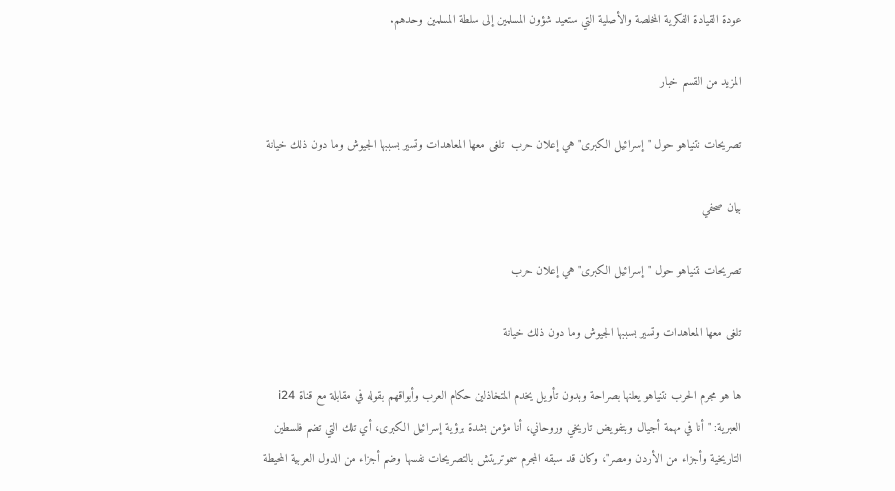عودة القيادة الفكرية المخلصة والأصلية التي ستعيد شؤون المسلمين إلى سلطة المسلمين وحدهم.

المزيد من القسم خبار

تصريحات نتنياهو حول "إسرائيل الكبرى" هي إعلان حرب  تلغى معها المعاهدات وتسير بسببها الجيوش وما دون ذلك خيانة

بيان صحفي

تصريحات نتنياهو حول "إسرائيل الكبرى" هي إعلان حرب

تلغى معها المعاهدات وتسير بسببها الجيوش وما دون ذلك خيانة

ها هو مجرم الحرب نتنياهو يعلنها بصراحة وبدون تأويل يخدم المتخاذلين حكام العرب وأبواقهم بقوله في مقابلة مع قناة i24 العبرية: "أنا في مهمة أجيال وبتفويض تاريخي وروحاني، أنا مؤمن بشدة برؤية إسرائيل الكبرى، أي تلك التي تضم فلسطين التاريخية وأجزاء من الأردن ومصر"، وكان قد سبقه المجرم سموتريتش بالتصريحات نفسها وضم أجزاء من الدول العربية المحيطة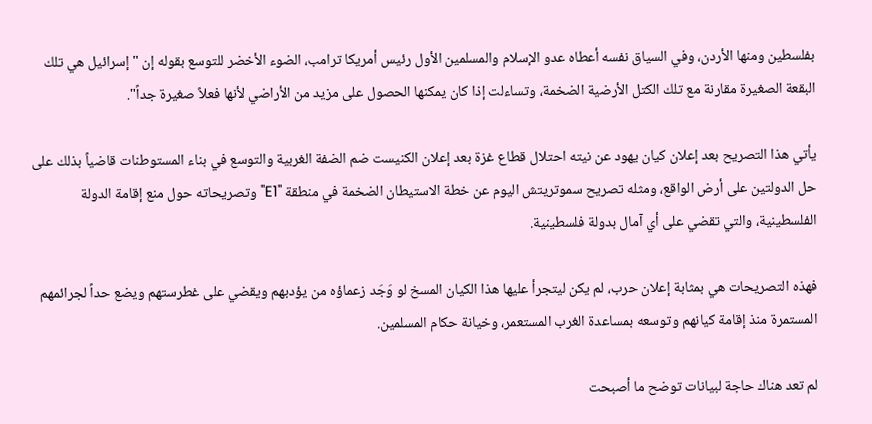بفلسطين ومنها الأردن، وفي السياق نفسه أعطاه عدو الإسلام والمسلمين الأول رئيس أمريكا ترامب، الضوء الأخضر للتوسع بقوله إن "إسرائيل هي تلك البقعة الصغيرة مقارنة مع تلك الكتل الأرضية الضخمة، وتساءلت إذا كان يمكنها الحصول على مزيد من الأراضي لأنها فعلاً صغيرة جداً".

يأتي هذا التصريح بعد إعلان كيان يهود عن نيته احتلال قطاع غزة بعد إعلان الكنيست ضم الضفة الغربية والتوسع في بناء المستوطنات قاضياً بذلك على حل الدولتين على أرض الواقع، ومثله تصريح سموتريتش اليوم عن خطة الاستيطان الضخمة في منطقة "E1" وتصريحاته حول منع إقامة الدولة الفلسطينية، والتي تقضي على أي آمال بدولة فلسطينية.

فهذه التصريحات هي بمثابة إعلان حرب، لم يكن ليتجرأ عليها هذا الكيان المسخ لو وَجَد زعماؤه من يؤدبهم ويقضي على غطرستهم ويضع حداً لجرائمهم المستمرة منذ إقامة كيانهم وتوسعه بمساعدة الغرب المستعمر، وخيانة حكام المسلمين.

لم تعد هناك حاجة لبيانات توضح ما أصبحت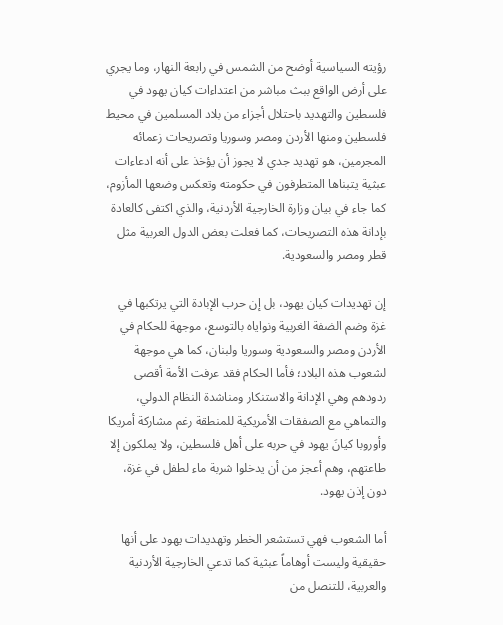رؤيته السياسية أوضح من الشمس في رابعة النهار، وما يجري على أرض الواقع ببث مباشر من اعتداءات كيان يهود في فلسطين والتهديد باحتلال أجزاء من بلاد المسلمين في محيط فلسطين ومنها الأردن ومصر وسوريا وتصريحات زعمائه المجرمين، هو تهديد جدي لا يجوز أن يؤخذ على أنه ادعاءات عبثية يتبناها المتطرفون في حكومته وتعكس وضعها المأزوم، كما جاء في بيان وزارة الخارجية الأردنية، والذي اكتفى كالعادة بإدانة هذه التصريحات، كما فعلت بعض الدول العربية مثل قطر ومصر والسعودية.

إن تهديدات كيان يهود، بل إن حرب الإبادة التي يرتكبها في غزة وضم الضفة الغربية ونواياه بالتوسع، موجهة للحكام في الأردن ومصر والسعودية وسوريا ولبنان، كما هي موجهة لشعوب هذه البلاد؛ فأما الحكام فقد عرفت الأمة أقصى ردودهم وهي الإدانة والاستنكار ومناشدة النظام الدولي، والتماهي مع الصفقات الأمريكية للمنطقة رغم مشاركة أمريكا وأوروبا كيانَ يهود في حربه على أهل فلسطين، ولا يملكون إلا طاعتهم، وهم أعجز من أن يدخلوا شربة ماء لطفل في غزة، دون إذن يهود.

أما الشعوب فهي تستشعر الخطر وتهديدات يهود على أنها حقيقية وليست أوهاماً عبثية كما تدعي الخارجية الأردنية والعربية، للتنصل من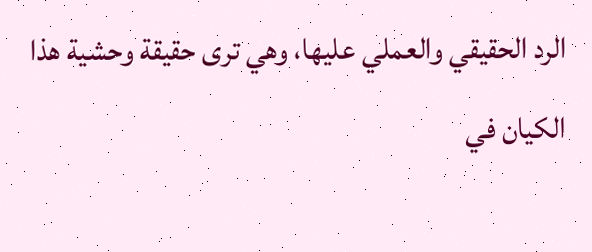الرد الحقيقي والعملي عليها، وهي ترى حقيقة وحشية هذا الكيان في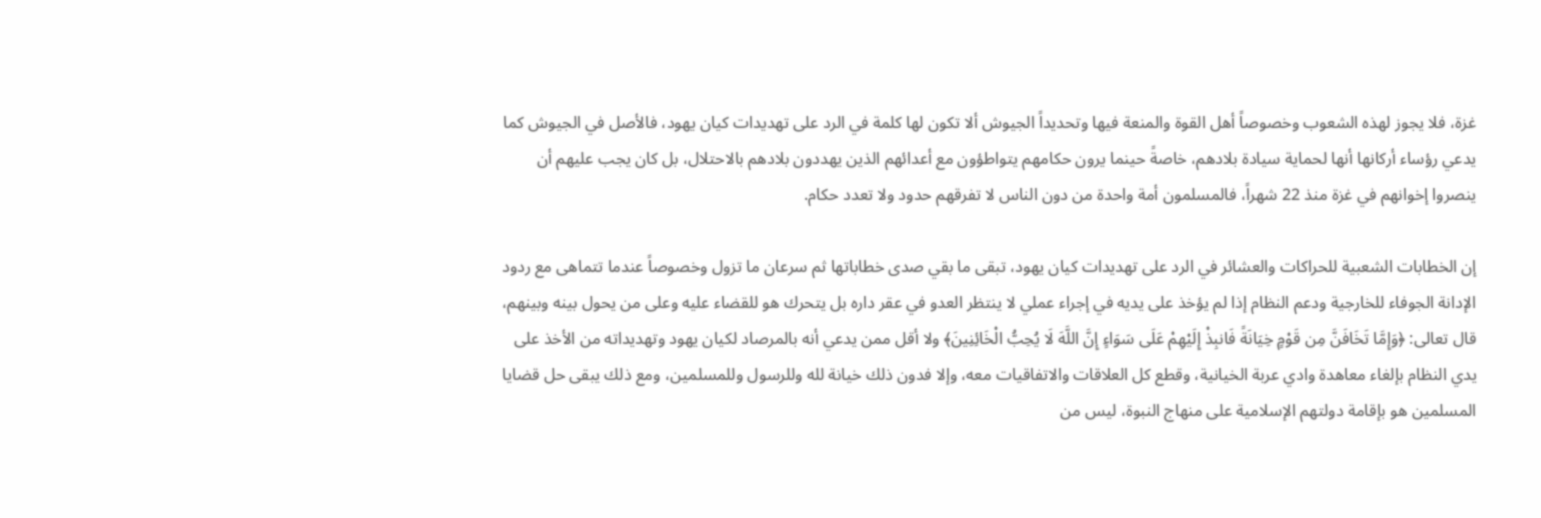غزة، فلا يجوز لهذه الشعوب وخصوصاً أهل القوة والمنعة فيها وتحديداً الجيوش ألا تكون لها كلمة في الرد على تهديدات كيان يهود، فالأصل في الجيوش كما يدعي رؤساء أركانها أنها لحماية سيادة بلادهم، خاصةً حينما يرون حكامهم يتواطؤون مع أعدائهم الذين يهددون بلادهم بالاحتلال، بل كان يجب عليهم أن ينصروا إخوانهم في غزة منذ 22 شهراً، فالمسلمون أمة واحدة من دون الناس لا تفرقهم حدود ولا تعدد حكام.

إن الخطابات الشعبية للحراكات والعشائر في الرد على تهديدات كيان يهود، تبقى ما بقي صدى خطاباتها ثم سرعان ما تزول وخصوصاً عندما تتماهى مع ردود الإدانة الجوفاء للخارجية ودعم النظام إذا لم يؤخذ على يديه في إجراء عملي لا ينتظر العدو في عقر داره بل يتحرك هو للقضاء عليه وعلى من يحول بينه وبينهم، قال تعالى: ﴿وَإِمَّا تَخَافَنَّ مِن قَوْمٍ خِيَانَةً فَانبِذْ إِلَيْهِمْ عَلَى سَوَاءٍ إِنَّ اللَّهَ لَا يُحِبُّ الْخَائِنِينَ﴾ ولا أقل ممن يدعي أنه بالمرصاد لكيان يهود وتهديداته من الأخذ على يدي النظام بإلغاء معاهدة وادي عربة الخيانية، وقطع كل العلاقات والاتفاقيات معه، وإلا فدون ذلك خيانة لله وللرسول وللمسلمين، ومع ذلك يبقى حل قضايا المسلمين هو بإقامة دولتهم الإسلامية على منهاج النبوة، ليس من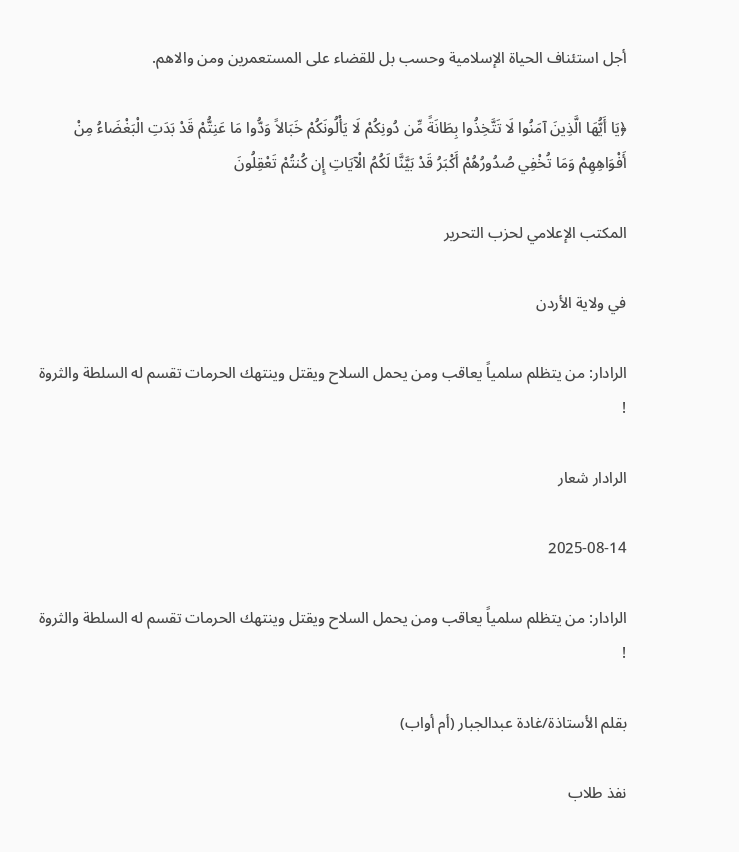أجل استئناف الحياة الإسلامية وحسب بل للقضاء على المستعمرين ومن والاهم.

﴿يَا أَيُّهَا الَّذِينَ آمَنُوا لَا تَتَّخِذُوا بِطَانَةً مِّن دُونِكُمْ لَا يَأْلُونَكُمْ خَبَالاً وَدُّوا مَا عَنِتُّمْ قَدْ بَدَتِ الْبَغْضَاءُ مِنْ أَفْوَاهِهِمْ وَمَا تُخْفِي صُدُورُهُمْ أَكْبَرُ قَدْ بَيَّنَّا لَكُمُ الْآيَاتِ إِن كُنتُمْ تَعْقِلُونَ

المكتب الإعلامي لحزب التحرير

في ولاية الأردن

الرادار: من يتظلم سلمياً يعاقب ومن يحمل السلاح ويقتل وينتهك الحرمات تقسم له السلطة والثروة !

الرادار شعار

2025-08-14

الرادار: من يتظلم سلمياً يعاقب ومن يحمل السلاح ويقتل وينتهك الحرمات تقسم له السلطة والثروة !

بقلم الأستاذة/غادة عبدالجبار (أم أواب)

نفذ طلاب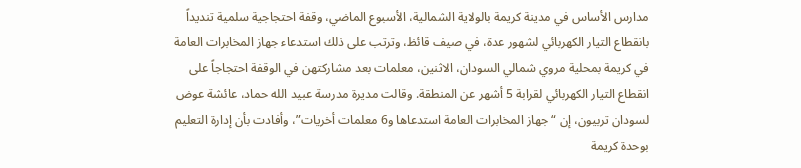مدارس الأساس في مدينة كريمة بالولاية الشمالية، الأسبوع الماضي، وقفة احتجاجية سلمية تنديداً بانقطاع التيار الكهربائي لشهور عدة، في صيف قائظ، وترتب على ذلك استدعاء جهاز المخابرات العامة في كريمة بمحلية مروي شمالي السودان، الاثنين، معلمات بعد مشاركتهن في الوقفة احتجاجاً على انقطاع التيار الكهربائي لقرابة 5 أشهر عن المنطقة. وقالت مديرة مدرسة عبيد الله حماد، عائشة عوض لسودان تربيون، إن “جهاز المخابرات العامة استدعاها و6 معلمات أخريات”، وأفادت بأن إدارة التعليم بوحدة كريمة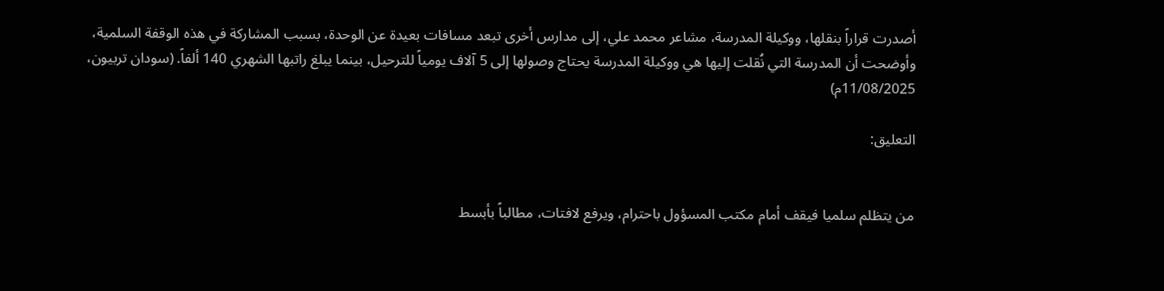أصدرت قراراً بنقلها، ووكيلة المدرسة، مشاعر محمد علي، إلى مدارس أخرى تبعد مسافات بعيدة عن الوحدة، بسبب المشاركة في هذه الوقفة السلمية، وأوضحت أن المدرسة التي نُقلت إليها هي ووكيلة المدرسة يحتاج وصولها إلى 5 آلاف يومياً للترحيل، بينما يبلغ راتبها الشهري 140 ألفاً. (سودان تربيون، 11/08/2025م)

التعليق:


من يتظلم سلميا فيقف أمام مكتب المسؤول باحترام، ويرفع لافتات، مطالباً بأبسط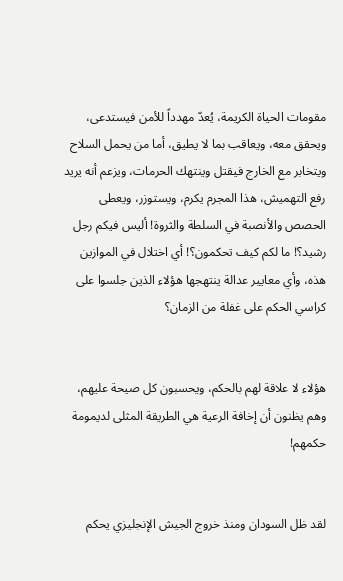مقومات الحياة الكريمة، يُعدّ مهدداً للأمن فيستدعى، ويحقق معه، ويعاقب بما لا يطيق، أما من يحمل السلاح ويتخابر مع الخارج فيقتل وينتهك الحرمات، ويزعم أنه يريد رفع التهميش، هذا المجرم يكرم، ويستوزر، ويعطى الحصص والأنصبة في السلطة والثروة! أليس فيكم رجل رشيد؟! ما لكم كيف تحكمون؟! أي اختلال في الموازين هذه، وأي معايير عدالة ينتهجها هؤلاء الذين جلسوا على كراسي الحكم على غفلة من الزمان؟


هؤلاء لا علاقة لهم بالحكم، ويحسبون كل صيحة عليهم، وهم يظنون أن إخافة الرعية هي الطريقة المثلى لديمومة حكمهم!


لقد ظل السودان ومنذ خروج الجيش الإنجليزي يحكم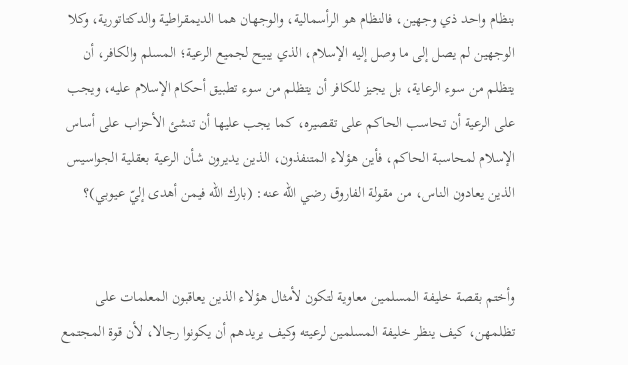بنظام واحد ذي وجهين، فالنظام هو الرأسمالية، والوجهان هما الديمقراطية والدكتاتورية، وكلا الوجهين لم يصل إلى ما وصل إليه الإسلام، الذي يبيح لجميع الرعية؛ المسلم والكافر، أن يتظلم من سوء الرعاية، بل يجيز للكافر أن يتظلم من سوء تطبيق أحكام الإسلام عليه، ويجب على الرعية أن تحاسب الحاكم على تقصيره، كما يجب عليها أن تنشئ الأحزاب على أساس الإسلام لمحاسبة الحاكم، فأين هؤلاء المتنفذون، الذين يديرون شأن الرعية بعقلية الجواسيس الذين يعادون الناس، من مقولة الفاروق رضي الله عنه: (بارك الله فيمن أهدى إليّ عيوبي)؟


وأختم بقصة خليفة المسلمين معاوية لتكون لأمثال هؤلاء الذين يعاقبون المعلمات على تظلمهن، كيف ينظر خليفة المسلمين لرعيته وكيف يريدهم أن يكونوا رجالا، لأن قوة المجتمع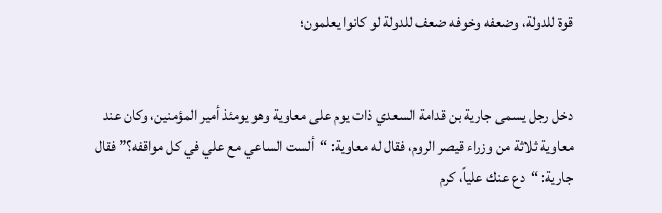قوة للدولة، وضعفه وخوفه ضعف للدولة لو كانوا يعلمون؛


دخل رجل يسمى جارية بن قدامة السعدي ذات يوم على معاوية وهو يومئذ أمير المؤمنين، وكان عند معاوية ثلاثة من وزراء قيصر الروم، فقال له معاوية: “ألست الساعي مع علي في كل مواقفه؟” فقال جارية: “دع عنك علياً، كرم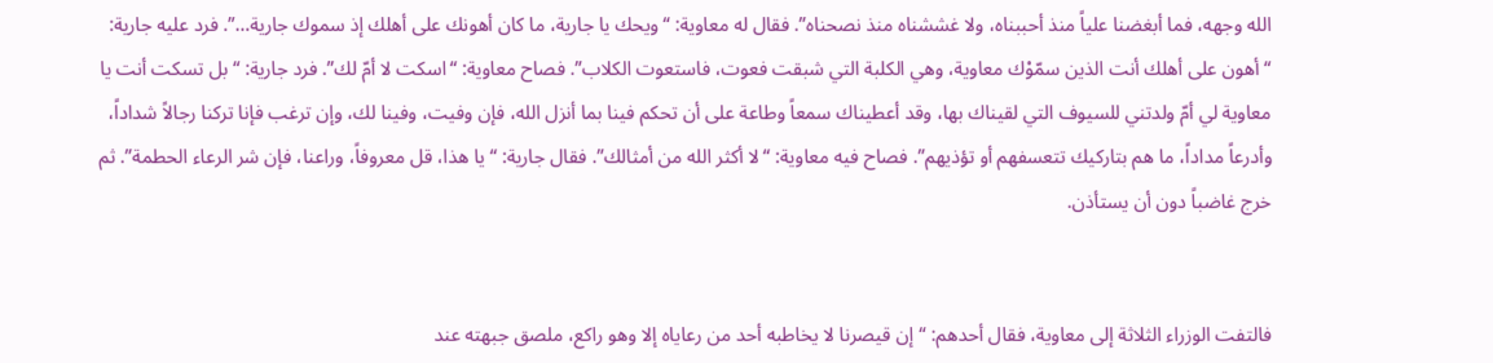الله وجهه، فما أبغضنا علياً منذ أحببناه، ولا غششناه منذ نصحناه”. فقال له معاوية: “ويحك يا جارية، ما كان أهونك على أهلك إذ سموك جارية…”. فرد عليه جارية: “أهون على أهلك أنت الذين سمّوْك معاوية، وهي الكلبة التي شبقت فعوت، فاستعوت الكلاب”. فصاح معاوية: “اسكت لا أمّ لك”. فرد جارية: “بل تسكت أنت يا معاوية لي أمّ ولدتني للسيوف التي لقيناك بها، وقد أعطيناك سمعاً وطاعة على أن تحكم فينا بما أنزل الله، فإن وفيت، وفينا لك، وإن ترغب فإنا تركنا رجالاً شداداً، وأدرعاً مداداً، ما هم بتاركيك تتعسفهم أو تؤذيهم”. فصاح فيه معاوية: “لا أكثر الله من أمثالك”. فقال جارية: “يا هذا، قل معروفاً، وراعنا، فإن شر الرعاء الحطمة”. ثم خرج غاضباً دون أن يستأذن.


فالتفت الوزراء الثلاثة إلى معاوية، فقال أحدهم: “إن قيصرنا لا يخاطبه أحد من رعاياه إلا وهو راكع، ملصق جبهته عند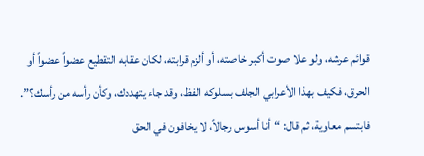قوائم عرشه، ولو علا صوت أكبر خاصته، أو ألزم قرابته، لكان عقابه التقطيع عضواً عضواً أو الحرق، فكيف بهذا الأعرابي الجلف بسلوكه الفظ، وقد جاء يتهددك، وكأن رأسه من رأسك؟”. فابتسم معاوية، ثم قال: “أنا أسوس رجالاً، لا يخافون في الحق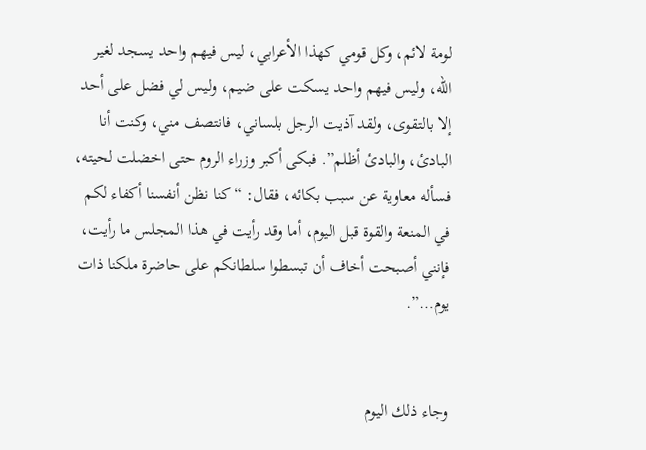لومة لائم، وكل قومي كهذا الأعرابي، ليس فيهم واحد يسجد لغير الله، وليس فيهم واحد يسكت على ضيم، وليس لي فضل على أحد إلا بالتقوى، ولقد آذيت الرجل بلساني، فانتصف مني، وكنت أنا البادئ، والبادئ أظلم”. فبكى أكبر وزراء الروم حتى اخضلت لحيته، فسأله معاوية عن سبب بكائه، فقال: “كنا نظن أنفسنا أكفاء لكم في المنعة والقوة قبل اليوم، أما وقد رأيت في هذا المجلس ما رأيت، فإنني أصبحت أخاف أن تبسطوا سلطانكم على حاضرة ملكنا ذات يوم…”.


وجاء ذلك اليوم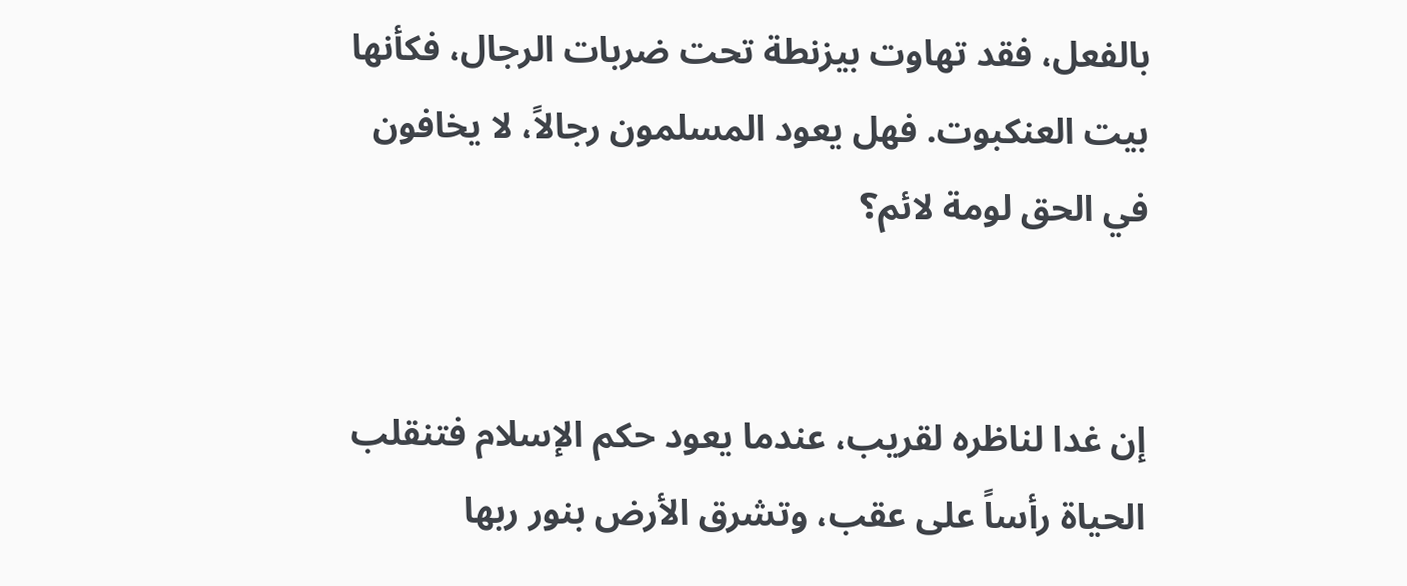بالفعل، فقد تهاوت بيزنطة تحت ضربات الرجال، فكأنها بيت العنكبوت. فهل يعود المسلمون رجالاً، لا يخافون في الحق لومة لائم؟


إن غدا لناظره لقريب، عندما يعود حكم الإسلام فتنقلب الحياة رأساً على عقب، وتشرق الأرض بنور ربها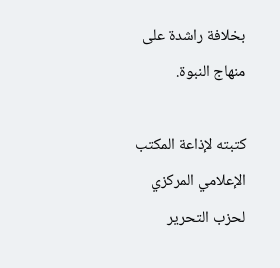بخلافة راشدة على منهاج النبوة.

كتبته لإذاعة المكتب الإعلامي المركزي لحزب التحرير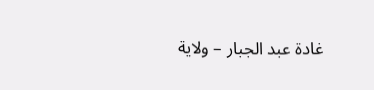غادة عبد الجبار – ولاية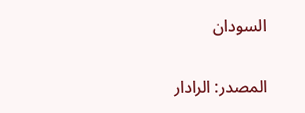السودان

المصدر: الرادار